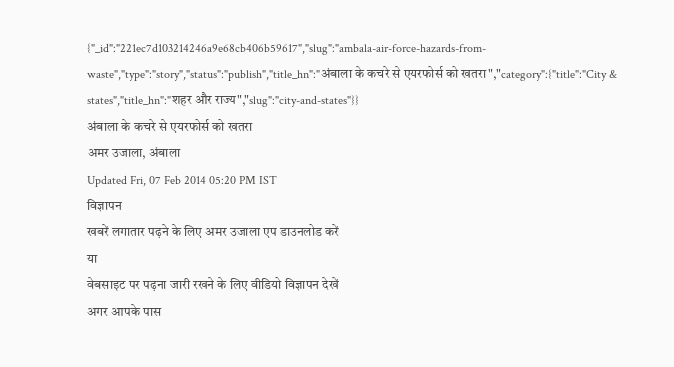{"_id":"221ec7d103214246a9e68cb406b59617","slug":"ambala-air-force-hazards-from-waste","type":"story","status":"publish","title_hn":"अंबाला के कचरे से एयरफोर्स को खतरा","category":{"title":"City & states","title_hn":"शहर और राज्य","slug":"city-and-states"}}
अंबाला के कचरे से एयरफोर्स को खतरा
अमर उजाला, अंबाला
Updated Fri, 07 Feb 2014 05:20 PM IST
विज्ञापन
खबरें लगातार पढ़ने के लिए अमर उजाला एप डाउनलोड करें
या
वेबसाइट पर पढ़ना जारी रखने के लिए वीडियो विज्ञापन देखें
अगर आपके पास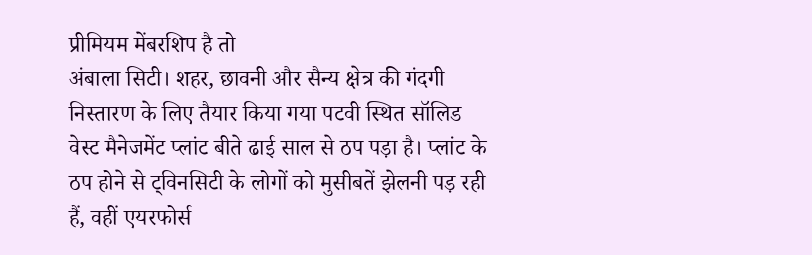प्रीमियम मेंबरशिप है तो
अंबाला सिटी। शहर, छावनी और सैन्य क्षेत्र की गंदगी निस्तारण के लिए तैयार किया गया पटवी स्थित सॉलिड वेस्ट मैनेजमेंट प्लांट बीते ढाई साल से ठप पड़ा है। प्लांट के ठप होने से ट्विनसिटी के लोगों को मुसीबतें झेलनी पड़ रही हैं, वहीं एयरफोर्स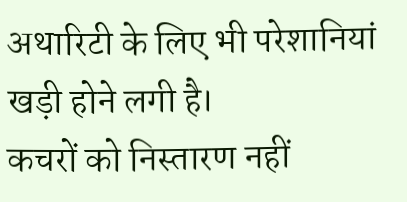अथारिटी के लिए भी परेशानियां खड़ी होने लगी है।
कचरों को निस्तारण नहीं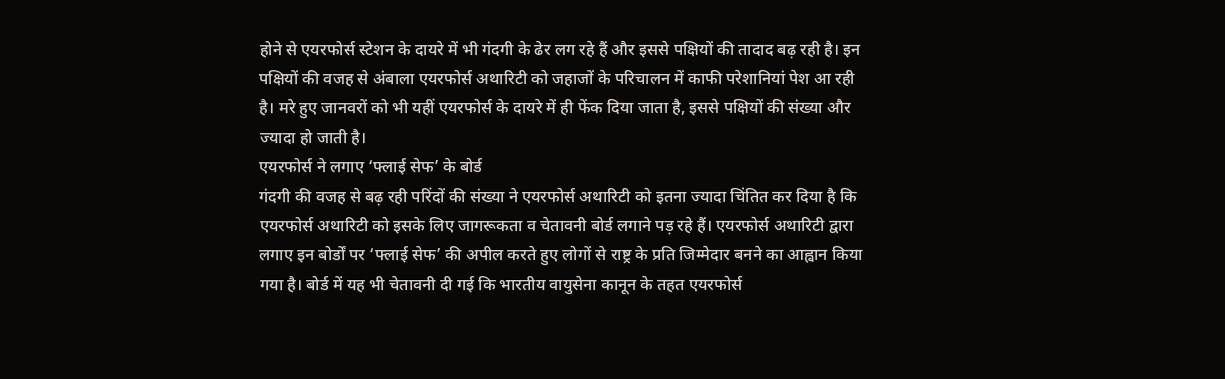होने से एयरफोर्स स्टेशन के दायरे में भी गंदगी के ढेर लग रहे हैं और इससे पक्षियों की तादाद बढ़ रही है। इन पक्षियों की वजह से अंबाला एयरफोर्स अथारिटी को जहाजों के परिचालन में काफी परेशानियां पेश आ रही है। मरे हुए जानवरों को भी यहीं एयरफोर्स के दायरे में ही फेंक दिया जाता है, इससे पक्षियों की संख्या और ज्यादा हो जाती है।
एयरफोर्स ने लगाए ‘फ्लाई सेफ’ के बोर्ड
गंदगी की वजह से बढ़ रही परिंदों की संख्या ने एयरफोर्स अथारिटी को इतना ज्यादा चिंतित कर दिया है कि एयरफोर्स अथारिटी को इसके लिए जागरूकता व चेतावनी बोर्ड लगाने पड़ रहे हैं। एयरफोर्स अथारिटी द्वारा लगाए इन बोर्डों पर ‘फ्लाई सेफ’ की अपील करते हुए लोगों से राष्ट्र के प्रति जिम्मेदार बनने का आह्वान किया गया है। बोर्ड में यह भी चेतावनी दी गई कि भारतीय वायुसेना कानून के तहत एयरफोर्स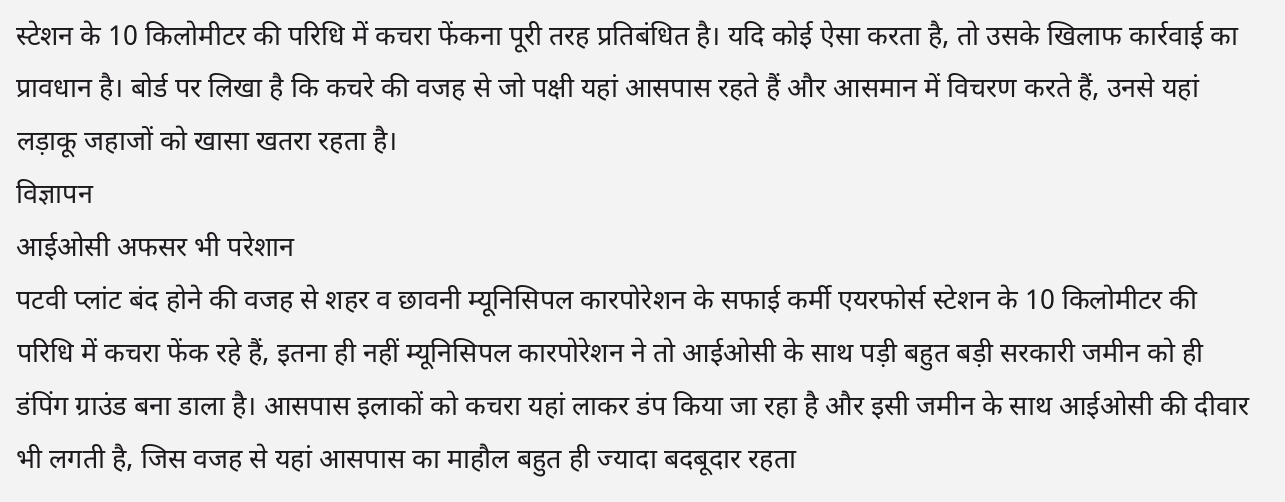स्टेशन के 10 किलोमीटर की परिधि में कचरा फेंकना पूरी तरह प्रतिबंधित है। यदि कोई ऐसा करता है, तो उसके खिलाफ कार्रवाई का प्रावधान है। बोर्ड पर लिखा है कि कचरे की वजह से जो पक्षी यहां आसपास रहते हैं और आसमान में विचरण करते हैं, उनसे यहां लड़ाकू जहाजों को खासा खतरा रहता है।
विज्ञापन
आईओसी अफसर भी परेशान
पटवी प्लांट बंद होने की वजह से शहर व छावनी म्यूनिसिपल कारपोरेशन के सफाई कर्मी एयरफोर्स स्टेशन के 10 किलोमीटर की परिधि में कचरा फेंक रहे हैं, इतना ही नहीं म्यूनिसिपल कारपोरेशन ने तो आईओसी के साथ पड़ी बहुत बड़ी सरकारी जमीन को ही डंपिंग ग्राउंड बना डाला है। आसपास इलाकों को कचरा यहां लाकर डंप किया जा रहा है और इसी जमीन के साथ आईओसी की दीवार भी लगती है, जिस वजह से यहां आसपास का माहौल बहुत ही ज्यादा बदबूदार रहता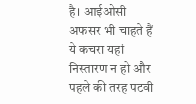है। आईओसी अफसर भी चाहते हैं ये कचरा यहां निस्तारण न हो और पहले की तरह पटवी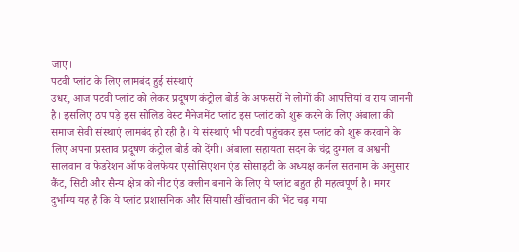जाए।
पटवी प्लांट के लिए लामबंद हुई संस्थाएं
उधर, आज पटवी प्लांट को लेकर प्रदूषण कंट्रोल बोर्ड के अफसरों ने लोगों की आपत्तियां व राय जाननी है। इसलिए ठप पड़े इस सोलिड वेस्ट मैनेजमेंट प्लांट इस प्लांट को शुरू करने के लिए अंबाला की समाज सेवी संस्थाएं लामबंद हो रही है। ये संस्थाएं भी पटवी पहुंचकर इस प्लांट को शुरू करवाने के लिए अपना प्रस्ताव प्रदूषण कंट्रोल बोर्ड को देंगी। अंबाला सहायता सदन के चंद्र दुग्गल व अश्वनी सालवान व फेडरेशन ऑफ वेलफेयर एसोसिएशन एंड सोसाइटी के अध्यक्ष कर्नल सतनाम के अनुसार कैंट, सिटी और सैन्य क्षेत्र को नीट एंड क्लीन बनाने के लिए ये प्लांट बहुत ही महत्वपूर्ण है। मगर दुर्भाग्य यह है कि ये प्लांट प्रशासनिक और सियासी खींचतान की भेंट चढ़ गया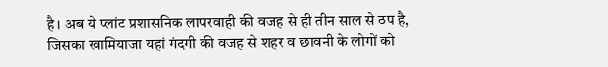है। अब ये प्लांट प्रशासनिक लापरवाही की वजह से ही तीन साल से ठप है, जिसका खामियाजा यहां गंदगी की वजह से शहर व छावनी के लोगों को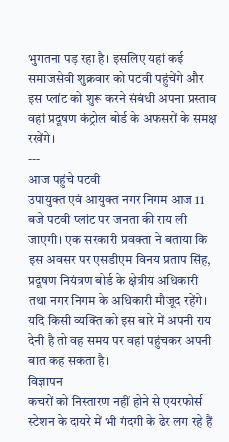भुगतना पड़ रहा है। इसलिए यहां कई समाजसेवी शुक्रवार को पटवी पहुंचेंगे और इस प्लांट को शुरू करने संबंधी अपना प्रस्ताव वहां प्रदूषण कंट्रोल बोर्ड के अफसरों के समक्ष रखेंगे।
---
आज पहुंचे पटवी
उपायुक्त एवं आयुक्त नगर निगम आज 11 बजे पटवी प्लांट पर जनता की राय ली जाएगी। एक सरकारी प्रवक्ता ने बताया कि इस अवसर पर एसडीएम विनय प्रताप सिंह, प्रदूषण नियंत्रण बोर्ड के क्षेत्रीय अधिकारी तथा नगर निगम के अधिकारी मौजूद रहेंगे। यदि किसी व्यक्ति को इस बारे में अपनी राय देनी है तो वह समय पर वहां पहुंचकर अपनी बात कह सकता है।
विज्ञापन
कचरों को निस्तारण नहीं होने से एयरफोर्स स्टेशन के दायरे में भी गंदगी के ढेर लग रहे हैं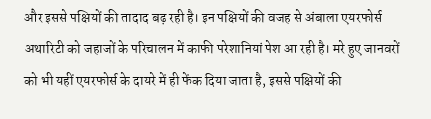और इससे पक्षियों की तादाद बढ़ रही है। इन पक्षियों की वजह से अंबाला एयरफोर्स अथारिटी को जहाजों के परिचालन में काफी परेशानियां पेश आ रही है। मरे हुए जानवरों को भी यहीं एयरफोर्स के दायरे में ही फेंक दिया जाता है, इससे पक्षियों की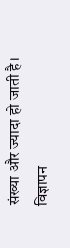संख्या और ज्यादा हो जाती है।
विज्ञापन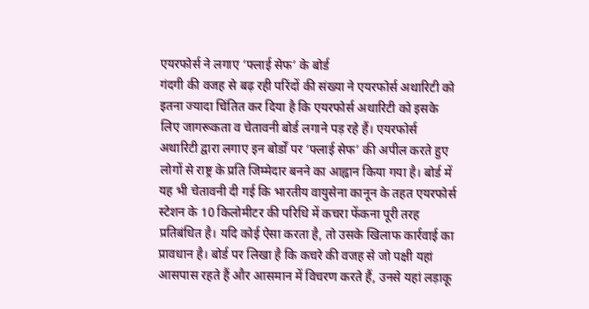एयरफोर्स ने लगाए ‘फ्लाई सेफ’ के बोर्ड
गंदगी की वजह से बढ़ रही परिंदों की संख्या ने एयरफोर्स अथारिटी को इतना ज्यादा चिंतित कर दिया है कि एयरफोर्स अथारिटी को इसके लिए जागरूकता व चेतावनी बोर्ड लगाने पड़ रहे हैं। एयरफोर्स अथारिटी द्वारा लगाए इन बोर्डों पर ‘फ्लाई सेफ’ की अपील करते हुए लोगों से राष्ट्र के प्रति जिम्मेदार बनने का आह्वान किया गया है। बोर्ड में यह भी चेतावनी दी गई कि भारतीय वायुसेना कानून के तहत एयरफोर्स स्टेशन के 10 किलोमीटर की परिधि में कचरा फेंकना पूरी तरह प्रतिबंधित है। यदि कोई ऐसा करता है, तो उसके खिलाफ कार्रवाई का प्रावधान है। बोर्ड पर लिखा है कि कचरे की वजह से जो पक्षी यहां आसपास रहते हैं और आसमान में विचरण करते हैं, उनसे यहां लड़ाकू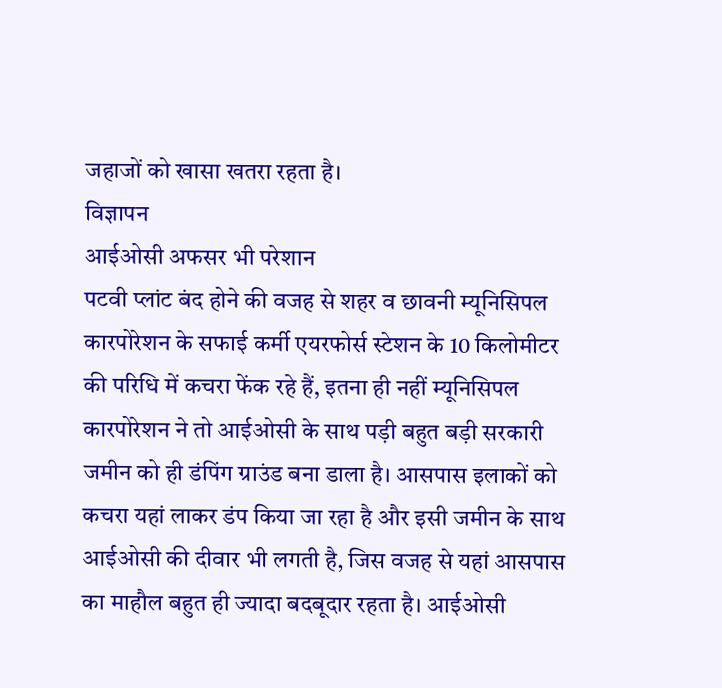जहाजों को खासा खतरा रहता है।
विज्ञापन
आईओसी अफसर भी परेशान
पटवी प्लांट बंद होने की वजह से शहर व छावनी म्यूनिसिपल कारपोरेशन के सफाई कर्मी एयरफोर्स स्टेशन के 10 किलोमीटर की परिधि में कचरा फेंक रहे हैं, इतना ही नहीं म्यूनिसिपल कारपोरेशन ने तो आईओसी के साथ पड़ी बहुत बड़ी सरकारी जमीन को ही डंपिंग ग्राउंड बना डाला है। आसपास इलाकों को कचरा यहां लाकर डंप किया जा रहा है और इसी जमीन के साथ आईओसी की दीवार भी लगती है, जिस वजह से यहां आसपास का माहौल बहुत ही ज्यादा बदबूदार रहता है। आईओसी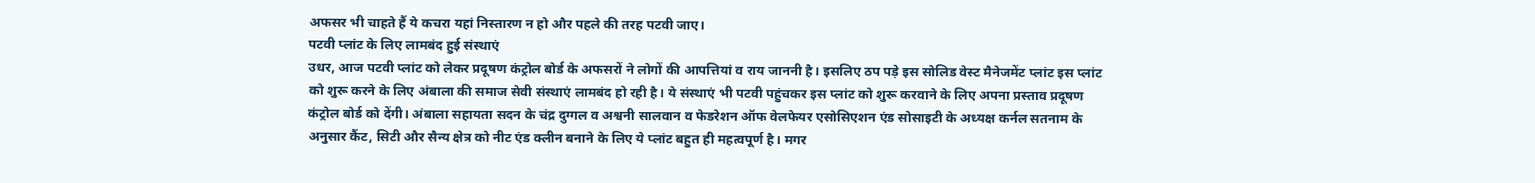अफसर भी चाहते हैं ये कचरा यहां निस्तारण न हो और पहले की तरह पटवी जाए।
पटवी प्लांट के लिए लामबंद हुई संस्थाएं
उधर, आज पटवी प्लांट को लेकर प्रदूषण कंट्रोल बोर्ड के अफसरों ने लोगों की आपत्तियां व राय जाननी है। इसलिए ठप पड़े इस सोलिड वेस्ट मैनेजमेंट प्लांट इस प्लांट को शुरू करने के लिए अंबाला की समाज सेवी संस्थाएं लामबंद हो रही है। ये संस्थाएं भी पटवी पहुंचकर इस प्लांट को शुरू करवाने के लिए अपना प्रस्ताव प्रदूषण कंट्रोल बोर्ड को देंगी। अंबाला सहायता सदन के चंद्र दुग्गल व अश्वनी सालवान व फेडरेशन ऑफ वेलफेयर एसोसिएशन एंड सोसाइटी के अध्यक्ष कर्नल सतनाम के अनुसार कैंट, सिटी और सैन्य क्षेत्र को नीट एंड क्लीन बनाने के लिए ये प्लांट बहुत ही महत्वपूर्ण है। मगर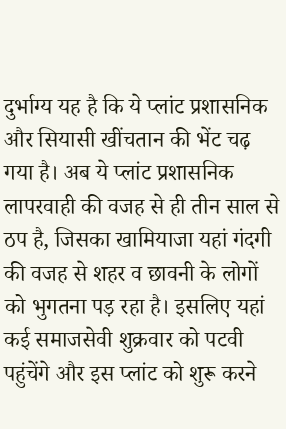दुर्भाग्य यह है कि ये प्लांट प्रशासनिक और सियासी खींचतान की भेंट चढ़ गया है। अब ये प्लांट प्रशासनिक लापरवाही की वजह से ही तीन साल से ठप है, जिसका खामियाजा यहां गंदगी की वजह से शहर व छावनी के लोगों को भुगतना पड़ रहा है। इसलिए यहां कई समाजसेवी शुक्रवार को पटवी पहुंचेंगे और इस प्लांट को शुरू करने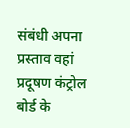संबंधी अपना प्रस्ताव वहां प्रदूषण कंट्रोल बोर्ड के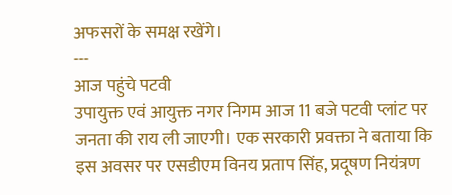अफसरों के समक्ष रखेंगे।
---
आज पहुंचे पटवी
उपायुक्त एवं आयुक्त नगर निगम आज 11 बजे पटवी प्लांट पर जनता की राय ली जाएगी। एक सरकारी प्रवक्ता ने बताया कि इस अवसर पर एसडीएम विनय प्रताप सिंह, प्रदूषण नियंत्रण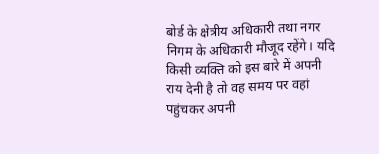बोर्ड के क्षेत्रीय अधिकारी तथा नगर निगम के अधिकारी मौजूद रहेंगे। यदि किसी व्यक्ति को इस बारे में अपनी राय देनी है तो वह समय पर वहां पहुंचकर अपनी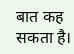बात कह सकता है।